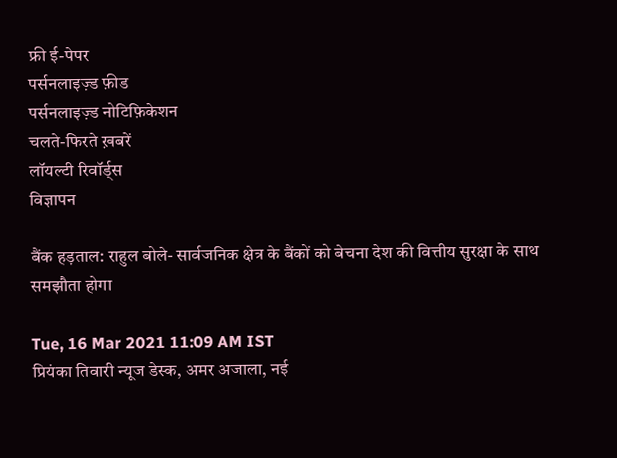फ्री ई-पेपर
पर्सनलाइज़्ड फ़ीड
पर्सनलाइज़्ड नोटिफ़िकेशन
चलते-फिरते ख़बरें
लॉयल्टी रिवॉर्ड्स
विज्ञापन

बैंक हड़ताल: राहुल बोले- सार्वजनिक क्षेत्र के बैंकों को बेचना देश की वित्तीय सुरक्षा के साथ समझौता होगा

Tue, 16 Mar 2021 11:09 AM IST
प्रियंका तिवारी न्यूज डेस्क, अमर अजाला, नई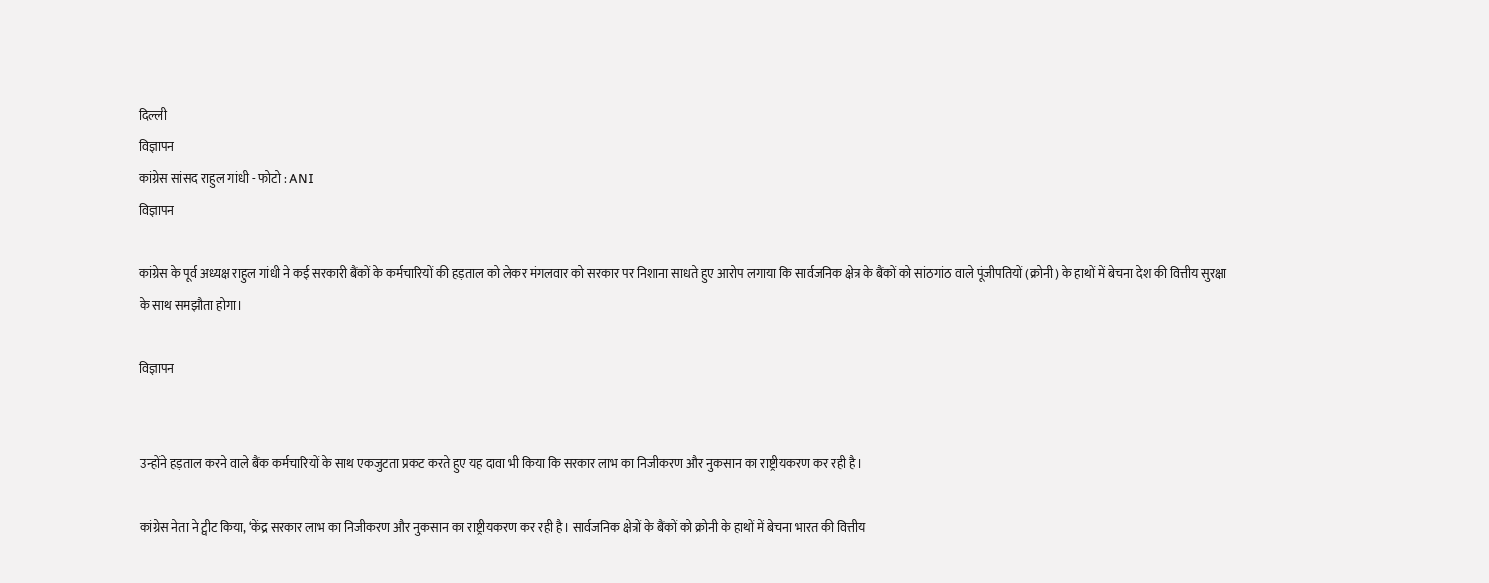दिल्ली
विज्ञापन
कांग्रेस सांसद राहुल गांधी - फोटो : ANI
विज्ञापन

कांग्रेस के पूर्व अध्यक्ष राहुल गांधी ने कई सरकारी बैंकों के कर्मचारियों की हड़ताल को लेकर मंगलवार को सरकार पर निशाना साधते हुए आरोप लगाया कि सार्वजनिक क्षेत्र के बैंकों को सांठगांठ वाले पूंजीपतियों (क्रोनी) के हाथों में बेचना देश की वित्तीय सुरक्षा के साथ समझौता होगा।

विज्ञापन


उन्होंने हड़ताल करने वाले बैंक कर्मचारियों के साथ एकजुटता प्रकट करते हुए यह दावा भी किया कि सरकार लाभ का निजीकरण और नुकसान का राष्ट्रीयकरण कर रही है।

कांग्रेस नेता ने ट्वीट किया, ‘केंद्र सरकार लाभ का निजीकरण और नुकसान का राष्ट्रीयकरण कर रही है। सार्वजनिक क्षेत्रों के बैंकों को क्रोनी के हाथों में बेचना भारत की वित्तीय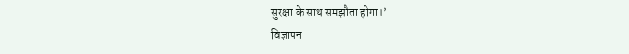सुरक्षा के साथ समझौता होगा।’
विज्ञापन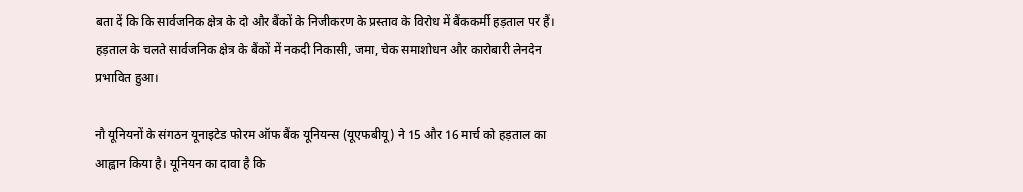बता दें कि कि सार्वजनिक क्षेत्र के दो और बैंकों के निजीकरण के प्रस्ताव के विरोध में बैंककर्मी हड़ताल पर हैं। हड़ताल के चलते सार्वजनिक क्षेत्र के बैंकों में नकदी निकासी, जमा, चेक समाशोधन और कारोबारी लेनदेन प्रभावित हुआ।

नौ यूनियनों के संगठन यूनाइटेड फोरम ऑफ बैंक यूनियन्स (यूएफबीयू) ने 15 और 16 मार्च को हड़ताल का आह्वान किया है। यूनियन का दावा है कि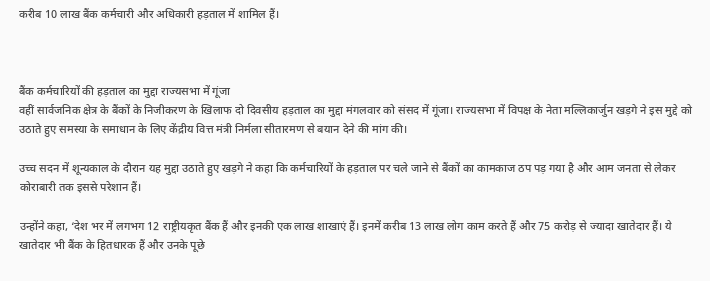करीब 10 लाख बैंक कर्मचारी और अधिकारी हड़ताल में शामिल हैं।



बैंक कर्मचारियों की हड़ताल का मुद्दा राज्यसभा में गूंजा
वहीं सार्वजनिक क्षेत्र के बैंकों के निजीकरण के खिलाफ दो दिवसीय हड़ताल का मुद्दा मंगलवार को संसद में गूंजा। राज्यसभा में विपक्ष के नेता मल्लिकार्जुन खड़गे ने इस मुद्दे को उठाते हुए समस्या के समाधान के लिए केंद्रीय वित्त मंत्री निर्मला सीतारमण से बयान देने की मांग की।

उच्च सदन में शून्यकाल के दौरान यह मुद्दा उठाते हुए खड़गे ने कहा कि कर्मचारियों के हड़ताल पर चले जाने से बैंकों का कामकाज ठप पड़ गया है और आम जनता से लेकर कोराबारी तक इससे परेशान हैं।

उन्होंने कहा, ‘देश भर में लगभग 12 राष्ट्रीयकृत बैंक हैं और इनकी एक लाख शाखाएं हैं। इनमें करीब 13 लाख लोग काम करते हैं और 75 करोड़ से ज्यादा खातेदार हैं। ये खातेदार भी बैंक के हितधारक हैं और उनके पूछे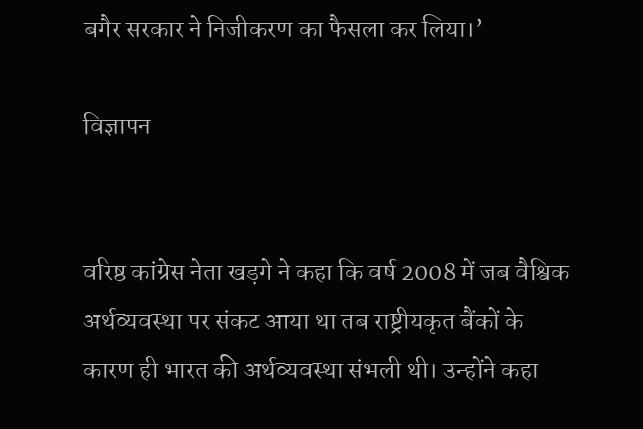बगैर सरकार ने निजीकरण का फैसला कर लिया।’

विज्ञापन


वरिष्ठ कांग्रेस नेता खड़गे ने कहा कि वर्ष 2008 में जब वैश्विक अर्थव्यवस्था पर संकट आया था तब राष्ट्रीयकृत बैंकों के कारण ही भारत की अर्थव्यवस्था संभली थी। उन्होंने कहा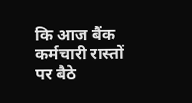कि आज बैंक कर्मचारी रास्तों पर बैठे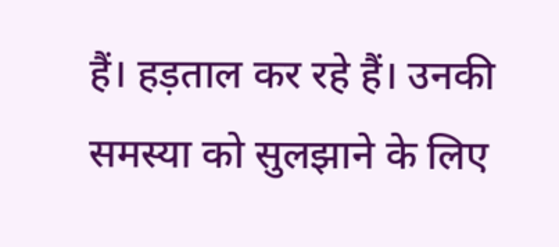हैं। हड़ताल कर रहे हैं। उनकी समस्या को सुलझाने के लिए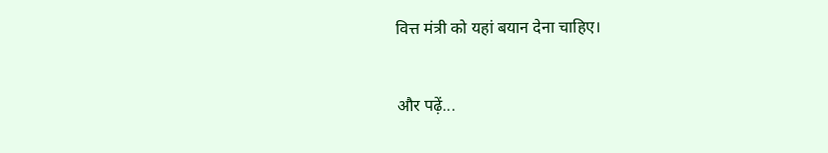वित्त मंत्री को यहां बयान देना चाहिए।


और पढ़ें...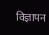विज्ञापन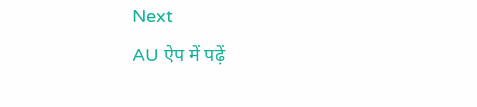Next
AU ऐप में पढ़ें